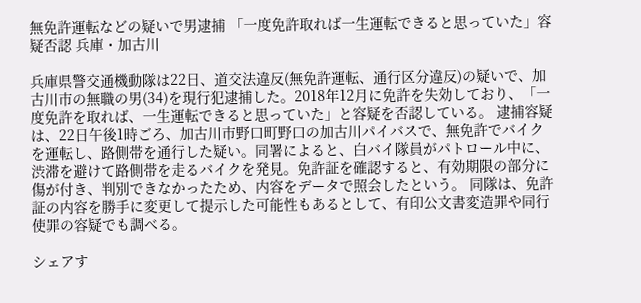無免許運転などの疑いで男逮捕 「一度免許取れば一生運転できると思っていた」容疑否認 兵庫・加古川

兵庫県警交通機動隊は22日、道交法違反(無免許運転、通行区分違反)の疑いで、加古川市の無職の男(34)を現行犯逮捕した。2018年12月に免許を失効しており、「一度免許を取れば、一生運転できると思っていた」と容疑を否認している。 逮捕容疑は、22日午後1時ごろ、加古川市野口町野口の加古川パイバスで、無免許でバイクを運転し、路側帯を通行した疑い。同署によると、白バイ隊員がパトロール中に、渋滞を避けて路側帯を走るバイクを発見。免許証を確認すると、有効期限の部分に傷が付き、判別できなかったため、内容をデータで照会したという。 同隊は、免許証の内容を勝手に変更して提示した可能性もあるとして、有印公文書変造罪や同行使罪の容疑でも調べる。

シェアす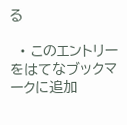る

  • このエントリーをはてなブックマークに追加